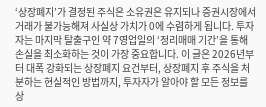‘상장폐지’가 결정된 주식은 소유권은 유지되나 증권시장에서 거래가 불가능해져 사실상 가치가 0에 수렴하게 됩니다. 투자자는 마지막 탈출구인 약 7영업일의 ‘정리매매 기간’을 통해 손실을 최소화하는 것이 가장 중요합니다. 이 글은 2026년부터 대폭 강화되는 상장폐지 요건부터, 상장폐지 후 주식을 처분하는 현실적인 방법까지, 투자자가 알아야 할 모든 정보를 상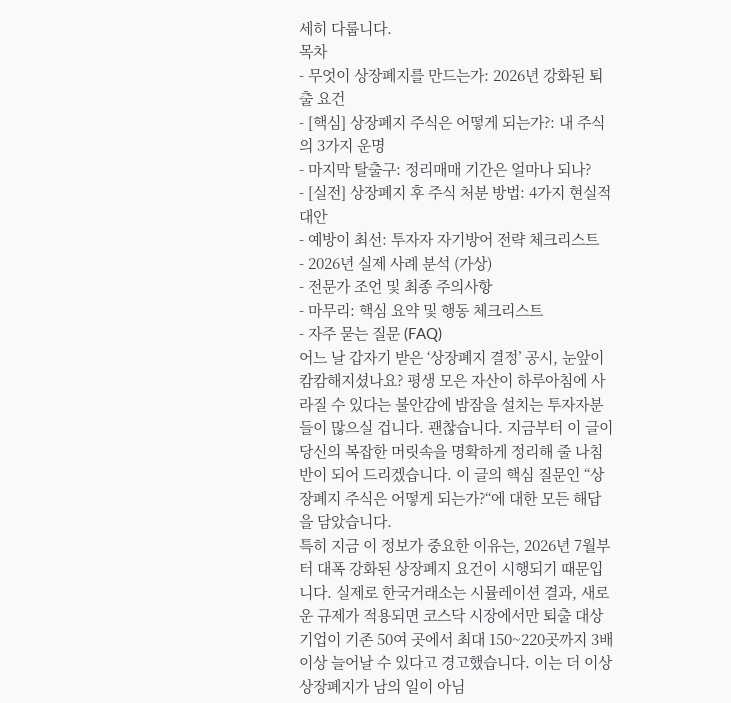세히 다룹니다.
목차
- 무엇이 상장폐지를 만드는가: 2026년 강화된 퇴출 요건
- [핵심] 상장폐지 주식은 어떻게 되는가?: 내 주식의 3가지 운명
- 마지막 탈출구: 정리매매 기간은 얼마나 되나?
- [실전] 상장폐지 후 주식 처분 방법: 4가지 현실적 대안
- 예방이 최선: 투자자 자기방어 전략 체크리스트
- 2026년 실제 사례 분석 (가상)
- 전문가 조언 및 최종 주의사항
- 마무리: 핵심 요약 및 행동 체크리스트
- 자주 묻는 질문 (FAQ)
어느 날 갑자기 받은 ‘상장폐지 결정’ 공시, 눈앞이 캄캄해지셨나요? 평생 모은 자산이 하루아침에 사라질 수 있다는 불안감에 밤잠을 설치는 투자자분들이 많으실 겁니다. 괜찮습니다. 지금부터 이 글이 당신의 복잡한 머릿속을 명확하게 정리해 줄 나침반이 되어 드리겠습니다. 이 글의 핵심 질문인 “상장폐지 주식은 어떻게 되는가?“에 대한 모든 해답을 담았습니다.
특히 지금 이 정보가 중요한 이유는, 2026년 7월부터 대폭 강화된 상장폐지 요건이 시행되기 때문입니다. 실제로 한국거래소는 시뮬레이션 결과, 새로운 규제가 적용되면 코스닥 시장에서만 퇴출 대상 기업이 기존 50여 곳에서 최대 150~220곳까지 3배 이상 늘어날 수 있다고 경고했습니다. 이는 더 이상 상장폐지가 남의 일이 아님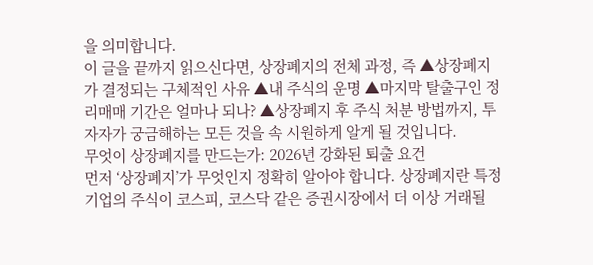을 의미합니다.
이 글을 끝까지 읽으신다면, 상장폐지의 전체 과정, 즉 ▲상장폐지가 결정되는 구체적인 사유 ▲내 주식의 운명 ▲마지막 탈출구인 정리매매 기간은 얼마나 되나? ▲상장폐지 후 주식 처분 방법까지, 투자자가 궁금해하는 모든 것을 속 시원하게 알게 될 것입니다.
무엇이 상장폐지를 만드는가: 2026년 강화된 퇴출 요건
먼저 ‘상장폐지’가 무엇인지 정확히 알아야 합니다. 상장폐지란 특정 기업의 주식이 코스피, 코스닥 같은 증권시장에서 더 이상 거래될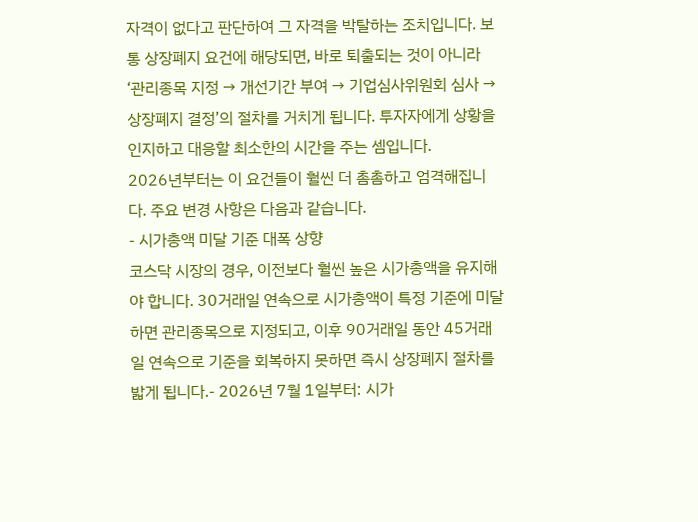자격이 없다고 판단하여 그 자격을 박탈하는 조치입니다. 보통 상장폐지 요건에 해당되면, 바로 퇴출되는 것이 아니라 ‘관리종목 지정 → 개선기간 부여 → 기업심사위원회 심사 → 상장폐지 결정’의 절차를 거치게 됩니다. 투자자에게 상황을 인지하고 대응할 최소한의 시간을 주는 셈입니다.
2026년부터는 이 요건들이 훨씬 더 촘촘하고 엄격해집니다. 주요 변경 사항은 다음과 같습니다.
- 시가총액 미달 기준 대폭 상향
코스닥 시장의 경우, 이전보다 훨씬 높은 시가총액을 유지해야 합니다. 30거래일 연속으로 시가총액이 특정 기준에 미달하면 관리종목으로 지정되고, 이후 90거래일 동안 45거래일 연속으로 기준을 회복하지 못하면 즉시 상장폐지 절차를 밟게 됩니다.- 2026년 7월 1일부터: 시가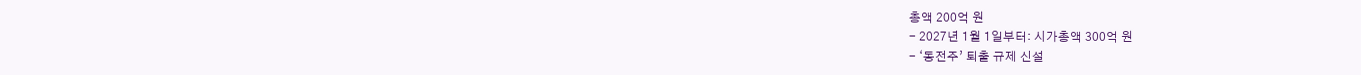총액 200억 원
- 2027년 1월 1일부터: 시가총액 300억 원
- ‘동전주’ 퇴출 규제 신설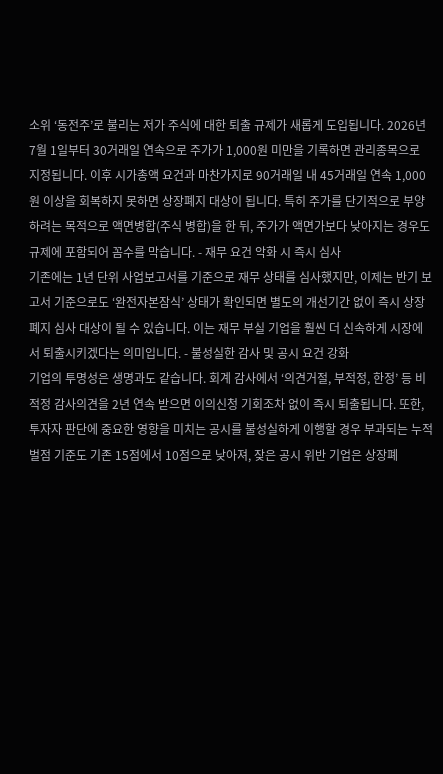소위 ‘동전주’로 불리는 저가 주식에 대한 퇴출 규제가 새롭게 도입됩니다. 2026년 7월 1일부터 30거래일 연속으로 주가가 1,000원 미만을 기록하면 관리종목으로 지정됩니다. 이후 시가총액 요건과 마찬가지로 90거래일 내 45거래일 연속 1,000원 이상을 회복하지 못하면 상장폐지 대상이 됩니다. 특히 주가를 단기적으로 부양하려는 목적으로 액면병합(주식 병합)을 한 뒤, 주가가 액면가보다 낮아지는 경우도 규제에 포함되어 꼼수를 막습니다. - 재무 요건 악화 시 즉시 심사
기존에는 1년 단위 사업보고서를 기준으로 재무 상태를 심사했지만, 이제는 반기 보고서 기준으로도 ‘완전자본잠식’ 상태가 확인되면 별도의 개선기간 없이 즉시 상장폐지 심사 대상이 될 수 있습니다. 이는 재무 부실 기업을 훨씬 더 신속하게 시장에서 퇴출시키겠다는 의미입니다. - 불성실한 감사 및 공시 요건 강화
기업의 투명성은 생명과도 같습니다. 회계 감사에서 ‘의견거절, 부적정, 한정’ 등 비적정 감사의견을 2년 연속 받으면 이의신청 기회조차 없이 즉시 퇴출됩니다. 또한, 투자자 판단에 중요한 영향을 미치는 공시를 불성실하게 이행할 경우 부과되는 누적 벌점 기준도 기존 15점에서 10점으로 낮아져, 잦은 공시 위반 기업은 상장폐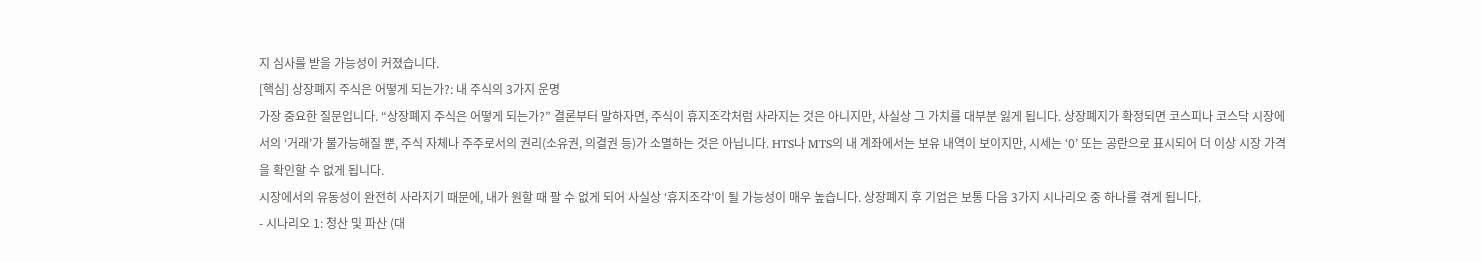지 심사를 받을 가능성이 커졌습니다.
[핵심] 상장폐지 주식은 어떻게 되는가?: 내 주식의 3가지 운명
가장 중요한 질문입니다. “상장폐지 주식은 어떻게 되는가?” 결론부터 말하자면, 주식이 휴지조각처럼 사라지는 것은 아니지만, 사실상 그 가치를 대부분 잃게 됩니다. 상장폐지가 확정되면 코스피나 코스닥 시장에서의 ‘거래’가 불가능해질 뿐, 주식 자체나 주주로서의 권리(소유권, 의결권 등)가 소멸하는 것은 아닙니다. HTS나 MTS의 내 계좌에서는 보유 내역이 보이지만, 시세는 ‘0’ 또는 공란으로 표시되어 더 이상 시장 가격을 확인할 수 없게 됩니다.
시장에서의 유동성이 완전히 사라지기 때문에, 내가 원할 때 팔 수 없게 되어 사실상 ‘휴지조각’이 될 가능성이 매우 높습니다. 상장폐지 후 기업은 보통 다음 3가지 시나리오 중 하나를 겪게 됩니다.
- 시나리오 1: 청산 및 파산 (대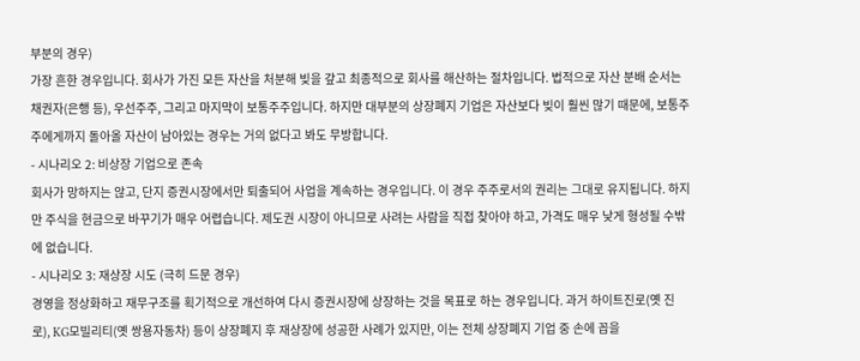부분의 경우)
가장 흔한 경우입니다. 회사가 가진 모든 자산을 처분해 빚을 갚고 최종적으로 회사를 해산하는 절차입니다. 법적으로 자산 분배 순서는 채권자(은행 등), 우선주주, 그리고 마지막이 보통주주입니다. 하지만 대부분의 상장폐지 기업은 자산보다 빚이 훨씬 많기 때문에, 보통주주에게까지 돌아올 자산이 남아있는 경우는 거의 없다고 봐도 무방합니다.
- 시나리오 2: 비상장 기업으로 존속
회사가 망하지는 않고, 단지 증권시장에서만 퇴출되어 사업을 계속하는 경우입니다. 이 경우 주주로서의 권리는 그대로 유지됩니다. 하지만 주식을 현금으로 바꾸기가 매우 어렵습니다. 제도권 시장이 아니므로 사려는 사람을 직접 찾아야 하고, 가격도 매우 낮게 형성될 수밖에 없습니다.
- 시나리오 3: 재상장 시도 (극히 드문 경우)
경영을 정상화하고 재무구조를 획기적으로 개선하여 다시 증권시장에 상장하는 것을 목표로 하는 경우입니다. 과거 하이트진로(옛 진로), KG모빌리티(옛 쌍용자동차) 등이 상장폐지 후 재상장에 성공한 사례가 있지만, 이는 전체 상장폐지 기업 중 손에 꼽을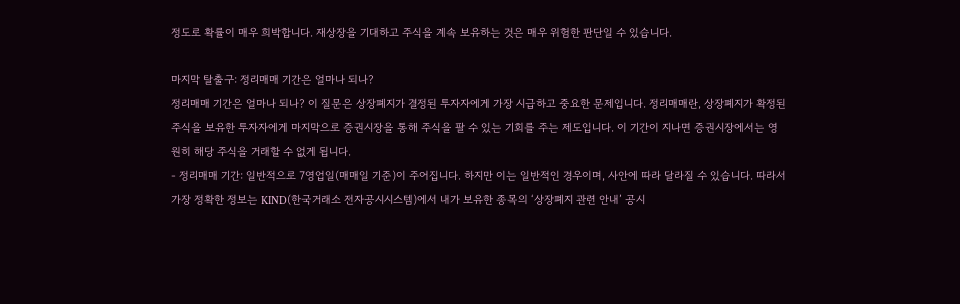정도로 확률이 매우 희박합니다. 재상장을 기대하고 주식을 계속 보유하는 것은 매우 위험한 판단일 수 있습니다.

마지막 탈출구: 정리매매 기간은 얼마나 되나?
정리매매 기간은 얼마나 되나? 이 질문은 상장폐지가 결정된 투자자에게 가장 시급하고 중요한 문제입니다. 정리매매란, 상장폐지가 확정된 주식을 보유한 투자자에게 마지막으로 증권시장을 통해 주식을 팔 수 있는 기회를 주는 제도입니다. 이 기간이 지나면 증권시장에서는 영원히 해당 주식을 거래할 수 없게 됩니다.
- 정리매매 기간: 일반적으로 7영업일(매매일 기준)이 주어집니다. 하지만 이는 일반적인 경우이며, 사안에 따라 달라질 수 있습니다. 따라서 가장 정확한 정보는 KIND(한국거래소 전자공시시스템)에서 내가 보유한 종목의 ‘상장폐지 관련 안내’ 공시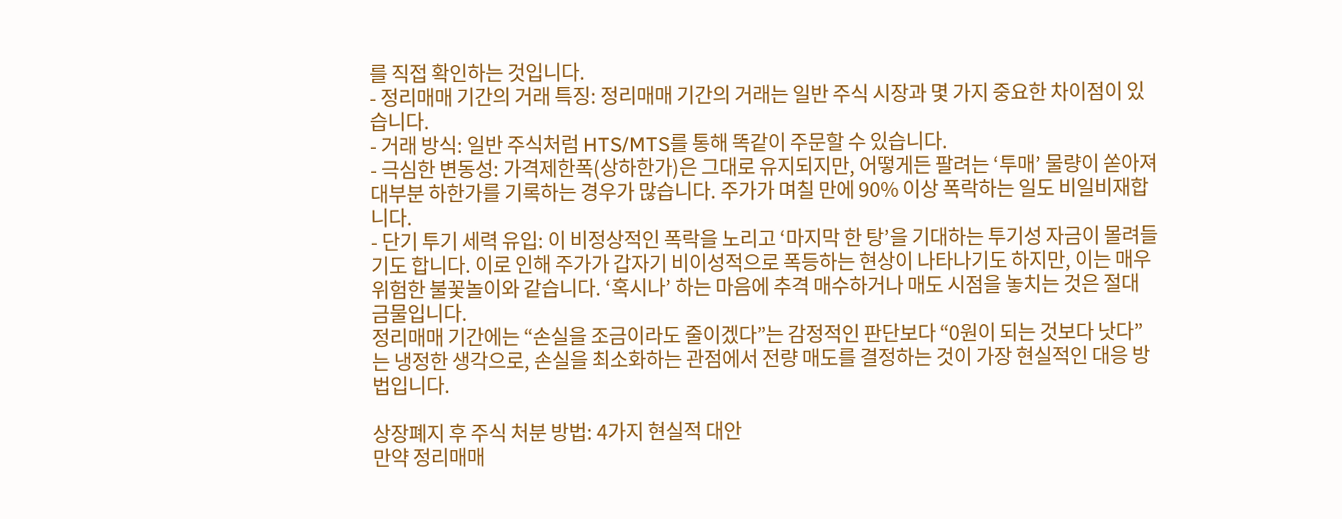를 직접 확인하는 것입니다.
- 정리매매 기간의 거래 특징: 정리매매 기간의 거래는 일반 주식 시장과 몇 가지 중요한 차이점이 있습니다.
- 거래 방식: 일반 주식처럼 HTS/MTS를 통해 똑같이 주문할 수 있습니다.
- 극심한 변동성: 가격제한폭(상하한가)은 그대로 유지되지만, 어떻게든 팔려는 ‘투매’ 물량이 쏟아져 대부분 하한가를 기록하는 경우가 많습니다. 주가가 며칠 만에 90% 이상 폭락하는 일도 비일비재합니다.
- 단기 투기 세력 유입: 이 비정상적인 폭락을 노리고 ‘마지막 한 탕’을 기대하는 투기성 자금이 몰려들기도 합니다. 이로 인해 주가가 갑자기 비이성적으로 폭등하는 현상이 나타나기도 하지만, 이는 매우 위험한 불꽃놀이와 같습니다. ‘혹시나’ 하는 마음에 추격 매수하거나 매도 시점을 놓치는 것은 절대 금물입니다.
정리매매 기간에는 “손실을 조금이라도 줄이겠다”는 감정적인 판단보다 “0원이 되는 것보다 낫다”는 냉정한 생각으로, 손실을 최소화하는 관점에서 전량 매도를 결정하는 것이 가장 현실적인 대응 방법입니다.

상장폐지 후 주식 처분 방법: 4가지 현실적 대안
만약 정리매매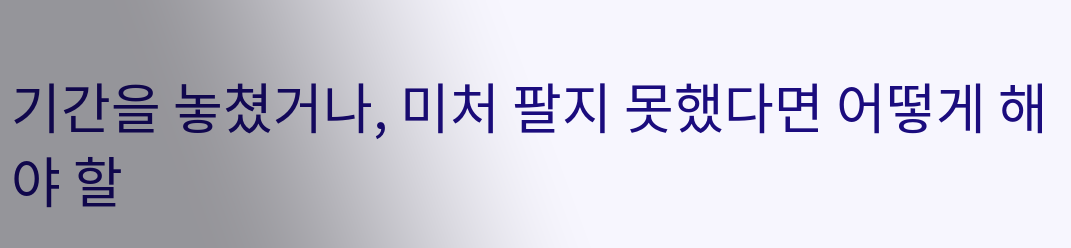기간을 놓쳤거나, 미처 팔지 못했다면 어떻게 해야 할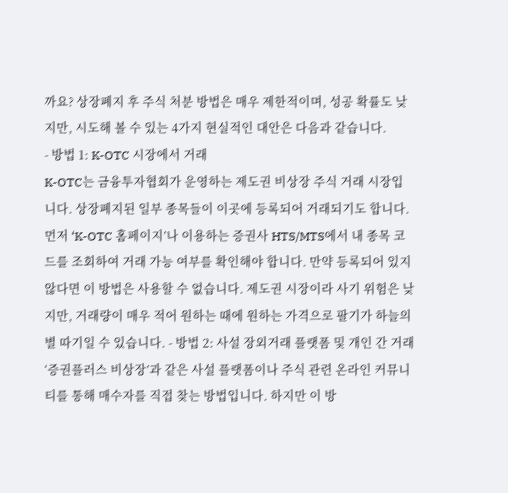까요? 상장폐지 후 주식 처분 방법은 매우 제한적이며, 성공 확률도 낮지만, 시도해 볼 수 있는 4가지 현실적인 대안은 다음과 같습니다.
- 방법 1: K-OTC 시장에서 거래
K-OTC는 금융투자협회가 운영하는 제도권 비상장 주식 거래 시장입니다. 상장폐지된 일부 종목들이 이곳에 등록되어 거래되기도 합니다. 먼저 ‘K-OTC 홈페이지’나 이용하는 증권사 HTS/MTS에서 내 종목 코드를 조회하여 거래 가능 여부를 확인해야 합니다. 만약 등록되어 있지 않다면 이 방법은 사용할 수 없습니다. 제도권 시장이라 사기 위험은 낮지만, 거래량이 매우 적어 원하는 때에 원하는 가격으로 팔기가 하늘의 별 따기일 수 있습니다. - 방법 2: 사설 장외거래 플랫폼 및 개인 간 거래
‘증권플러스 비상장’과 같은 사설 플랫폼이나 주식 관련 온라인 커뮤니티를 통해 매수자를 직접 찾는 방법입니다. 하지만 이 방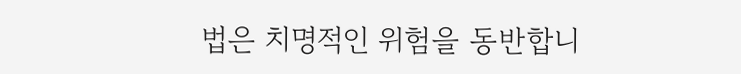법은 치명적인 위험을 동반합니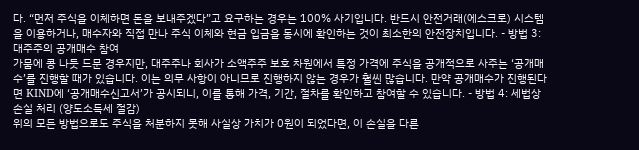다. “먼저 주식을 이체하면 돈을 보내주겠다”고 요구하는 경우는 100% 사기입니다. 반드시 안전거래(에스크로) 시스템을 이용하거나, 매수자와 직접 만나 주식 이체와 현금 입금을 동시에 확인하는 것이 최소한의 안전장치입니다. - 방법 3: 대주주의 공개매수 참여
가뭄에 콩 나듯 드문 경우지만, 대주주나 회사가 소액주주 보호 차원에서 특정 가격에 주식을 공개적으로 사주는 ‘공개매수’를 진행할 때가 있습니다. 이는 의무 사항이 아니므로 진행하지 않는 경우가 훨씬 많습니다. 만약 공개매수가 진행된다면 KIND에 ‘공개매수신고서’가 공시되니, 이를 통해 가격, 기간, 절차를 확인하고 참여할 수 있습니다. - 방법 4: 세법상 손실 처리 (양도소득세 절감)
위의 모든 방법으로도 주식을 처분하지 못해 사실상 가치가 0원이 되었다면, 이 손실을 다른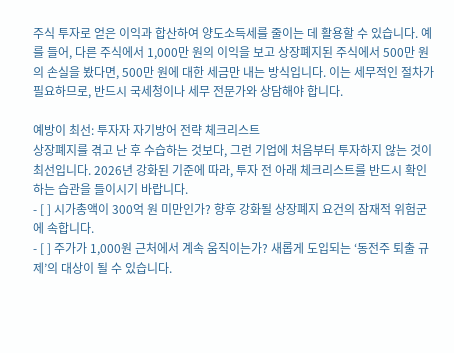주식 투자로 얻은 이익과 합산하여 양도소득세를 줄이는 데 활용할 수 있습니다. 예를 들어, 다른 주식에서 1,000만 원의 이익을 보고 상장폐지된 주식에서 500만 원의 손실을 봤다면, 500만 원에 대한 세금만 내는 방식입니다. 이는 세무적인 절차가 필요하므로, 반드시 국세청이나 세무 전문가와 상담해야 합니다.

예방이 최선: 투자자 자기방어 전략 체크리스트
상장폐지를 겪고 난 후 수습하는 것보다, 그런 기업에 처음부터 투자하지 않는 것이 최선입니다. 2026년 강화된 기준에 따라, 투자 전 아래 체크리스트를 반드시 확인하는 습관을 들이시기 바랍니다.
- [ ] 시가총액이 300억 원 미만인가? 향후 강화될 상장폐지 요건의 잠재적 위험군에 속합니다.
- [ ] 주가가 1,000원 근처에서 계속 움직이는가? 새롭게 도입되는 ‘동전주 퇴출 규제’의 대상이 될 수 있습니다.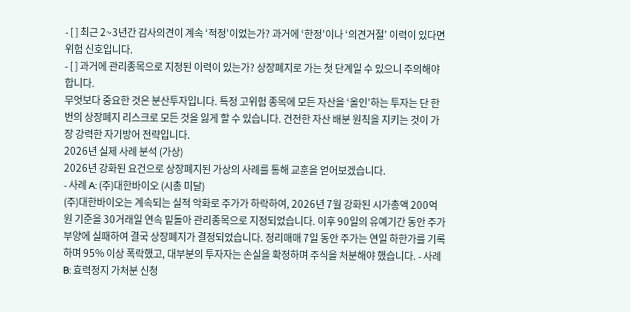- [ ] 최근 2~3년간 감사의견이 계속 ‘적정’이었는가? 과거에 ‘한정’이나 ‘의견거절’ 이력이 있다면 위험 신호입니다.
- [ ] 과거에 관리종목으로 지정된 이력이 있는가? 상장폐지로 가는 첫 단계일 수 있으니 주의해야 합니다.
무엇보다 중요한 것은 분산투자입니다. 특정 고위험 종목에 모든 자산을 ‘올인’하는 투자는 단 한 번의 상장폐지 리스크로 모든 것을 잃게 할 수 있습니다. 건전한 자산 배분 원칙을 지키는 것이 가장 강력한 자기방어 전략입니다.
2026년 실제 사례 분석 (가상)
2026년 강화된 요건으로 상장폐지된 가상의 사례를 통해 교훈을 얻어보겠습니다.
- 사례 A: (주)대한바이오 (시총 미달)
(주)대한바이오는 계속되는 실적 악화로 주가가 하락하여, 2026년 7월 강화된 시가총액 200억 원 기준을 30거래일 연속 밑돌아 관리종목으로 지정되었습니다. 이후 90일의 유예기간 동안 주가 부양에 실패하여 결국 상장폐지가 결정되었습니다. 정리매매 7일 동안 주가는 연일 하한가를 기록하며 95% 이상 폭락했고, 대부분의 투자자는 손실을 확정하며 주식을 처분해야 했습니다. - 사례 B: 효력정지 가처분 신청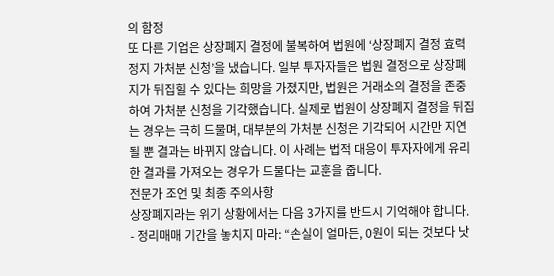의 함정
또 다른 기업은 상장폐지 결정에 불복하여 법원에 ‘상장폐지 결정 효력정지 가처분 신청’을 냈습니다. 일부 투자자들은 법원 결정으로 상장폐지가 뒤집힐 수 있다는 희망을 가졌지만, 법원은 거래소의 결정을 존중하여 가처분 신청을 기각했습니다. 실제로 법원이 상장폐지 결정을 뒤집는 경우는 극히 드물며, 대부분의 가처분 신청은 기각되어 시간만 지연될 뿐 결과는 바뀌지 않습니다. 이 사례는 법적 대응이 투자자에게 유리한 결과를 가져오는 경우가 드물다는 교훈을 줍니다.
전문가 조언 및 최종 주의사항
상장폐지라는 위기 상황에서는 다음 3가지를 반드시 기억해야 합니다.
- 정리매매 기간을 놓치지 마라: “손실이 얼마든, 0원이 되는 것보다 낫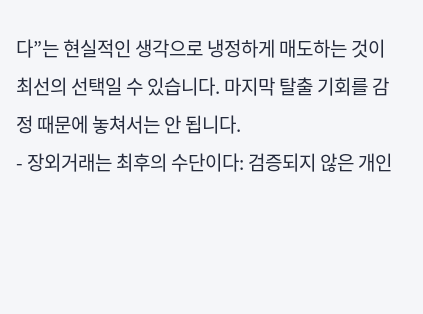다”는 현실적인 생각으로 냉정하게 매도하는 것이 최선의 선택일 수 있습니다. 마지막 탈출 기회를 감정 때문에 놓쳐서는 안 됩니다.
- 장외거래는 최후의 수단이다: 검증되지 않은 개인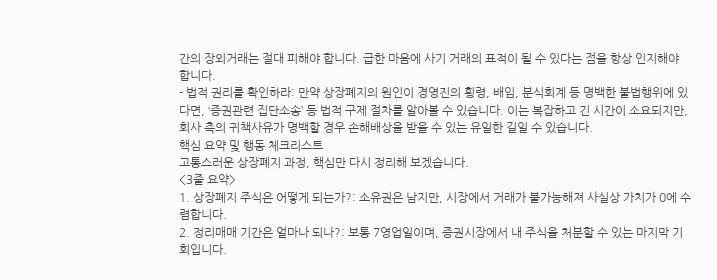간의 장외거래는 절대 피해야 합니다. 급한 마음에 사기 거래의 표적이 될 수 있다는 점을 항상 인지해야 합니다.
- 법적 권리를 확인하라: 만약 상장폐지의 원인이 경영진의 횡령, 배임, 분식회계 등 명백한 불법행위에 있다면, ‘증권관련 집단소송’ 등 법적 구제 절차를 알아볼 수 있습니다. 이는 복잡하고 긴 시간이 소요되지만, 회사 측의 귀책사유가 명백할 경우 손해배상을 받을 수 있는 유일한 길일 수 있습니다.
핵심 요약 및 행동 체크리스트
고통스러운 상장폐지 과정, 핵심만 다시 정리해 보겠습니다.
<3줄 요약>
1. 상장폐지 주식은 어떻게 되는가?: 소유권은 남지만, 시장에서 거래가 불가능해져 사실상 가치가 0에 수렴합니다.
2. 정리매매 기간은 얼마나 되나?: 보통 7영업일이며, 증권시장에서 내 주식을 처분할 수 있는 마지막 기회입니다.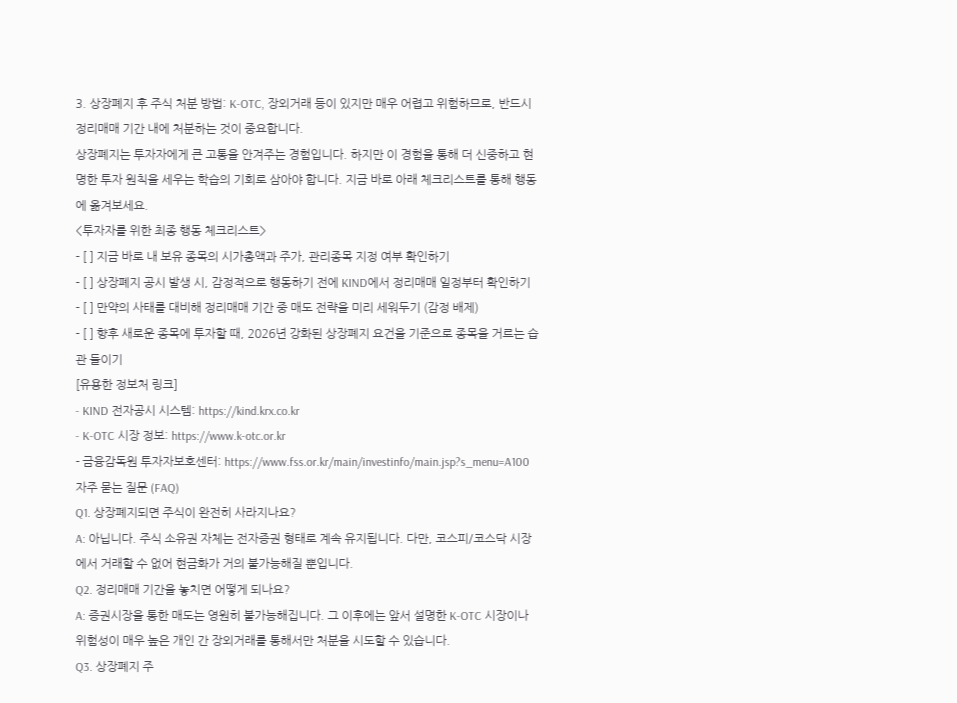3. 상장폐지 후 주식 처분 방법: K-OTC, 장외거래 등이 있지만 매우 어렵고 위험하므로, 반드시 정리매매 기간 내에 처분하는 것이 중요합니다.
상장폐지는 투자자에게 큰 고통을 안겨주는 경험입니다. 하지만 이 경험을 통해 더 신중하고 현명한 투자 원칙을 세우는 학습의 기회로 삼아야 합니다. 지금 바로 아래 체크리스트를 통해 행동에 옮겨보세요.
<투자자를 위한 최종 행동 체크리스트>
- [ ] 지금 바로 내 보유 종목의 시가총액과 주가, 관리종목 지정 여부 확인하기
- [ ] 상장폐지 공시 발생 시, 감정적으로 행동하기 전에 KIND에서 정리매매 일정부터 확인하기
- [ ] 만약의 사태를 대비해 정리매매 기간 중 매도 전략을 미리 세워두기 (감정 배제)
- [ ] 향후 새로운 종목에 투자할 때, 2026년 강화된 상장폐지 요건을 기준으로 종목을 거르는 습관 들이기
[유용한 정보처 링크]
- KIND 전자공시 시스템: https://kind.krx.co.kr
- K-OTC 시장 정보: https://www.k-otc.or.kr
- 금융감독원 투자자보호센터: https://www.fss.or.kr/main/investinfo/main.jsp?s_menu=A100
자주 묻는 질문 (FAQ)
Q1. 상장폐지되면 주식이 완전히 사라지나요?
A: 아닙니다. 주식 소유권 자체는 전자증권 형태로 계속 유지됩니다. 다만, 코스피/코스닥 시장에서 거래할 수 없어 현금화가 거의 불가능해질 뿐입니다.
Q2. 정리매매 기간을 놓치면 어떻게 되나요?
A: 증권시장을 통한 매도는 영원히 불가능해집니다. 그 이후에는 앞서 설명한 K-OTC 시장이나 위험성이 매우 높은 개인 간 장외거래를 통해서만 처분을 시도할 수 있습니다.
Q3. 상장폐지 주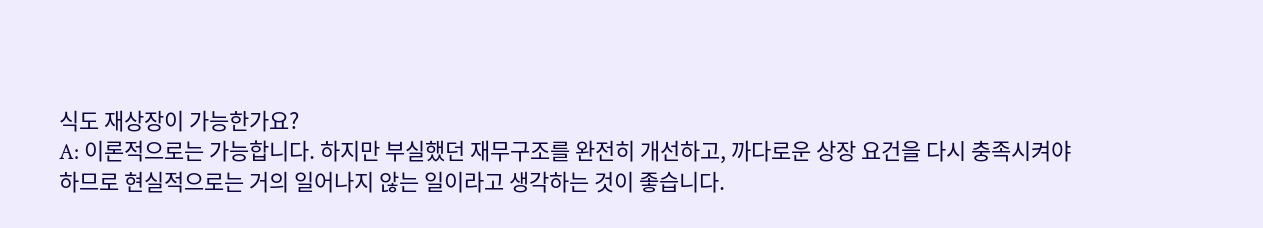식도 재상장이 가능한가요?
A: 이론적으로는 가능합니다. 하지만 부실했던 재무구조를 완전히 개선하고, 까다로운 상장 요건을 다시 충족시켜야 하므로 현실적으로는 거의 일어나지 않는 일이라고 생각하는 것이 좋습니다.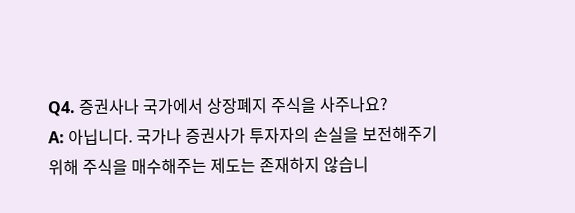Q4. 증권사나 국가에서 상장폐지 주식을 사주나요?
A: 아닙니다. 국가나 증권사가 투자자의 손실을 보전해주기 위해 주식을 매수해주는 제도는 존재하지 않습니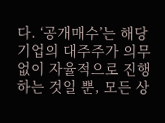다. ‘공개매수’는 해당 기업의 대주주가 의무 없이 자율적으로 진행하는 것일 뿐, 모든 상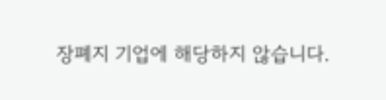장폐지 기업에 해당하지 않습니다.